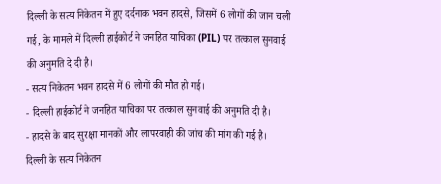दिल्ली के सत्य निकेतन में हुए दर्दनाक भवन हादसे, जिसमें 6 लोगों की जान चली गई, के मामले में दिल्ली हाईकोर्ट ने जनहित याचिका (PIL) पर तत्काल सुनवाई की अनुमति दे दी है।
- सत्य निकेतन भवन हादसे में 6 लोगों की मौत हो गई।
- दिल्ली हाईकोर्ट ने जनहित याचिका पर तत्काल सुनवाई की अनुमति दी है।
- हादसे के बाद सुरक्षा मानकों और लापरवाही की जांच की मांग की गई है।
दिल्ली के सत्य निकेतन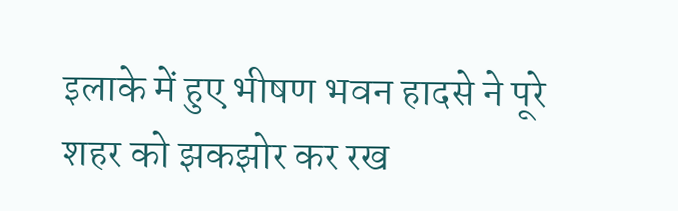इलाके में हुए भीषण भवन हादसे ने पूरे शहर को झकझोर कर रख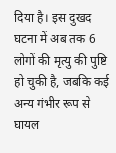दिया है। इस दुखद घटना में अब तक 6 लोगों की मृत्यु की पुष्टि हो चुकी है, जबकि कई अन्य गंभीर रूप से घायल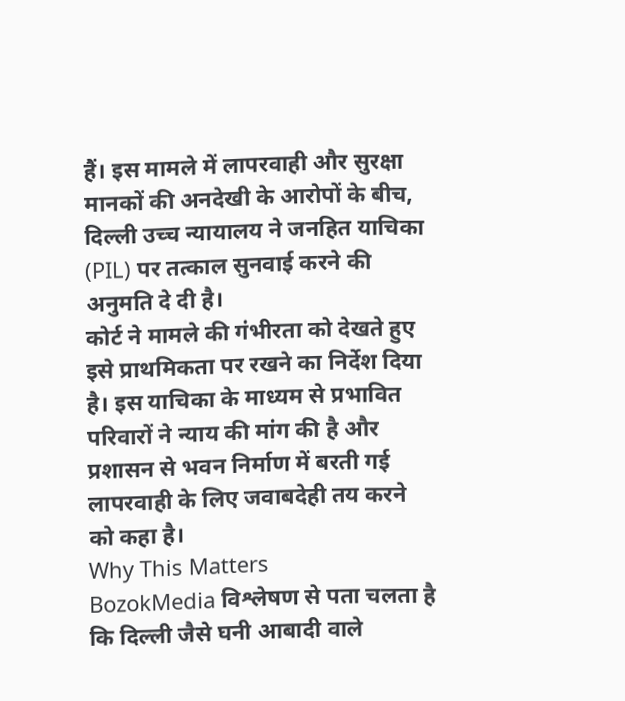हैं। इस मामले में लापरवाही और सुरक्षा मानकों की अनदेखी के आरोपों के बीच, दिल्ली उच्च न्यायालय ने जनहित याचिका (PIL) पर तत्काल सुनवाई करने की अनुमति दे दी है।
कोर्ट ने मामले की गंभीरता को देखते हुए इसे प्राथमिकता पर रखने का निर्देश दिया है। इस याचिका के माध्यम से प्रभावित परिवारों ने न्याय की मांग की है और प्रशासन से भवन निर्माण में बरती गई लापरवाही के लिए जवाबदेही तय करने को कहा है।
Why This Matters
BozokMedia विश्लेषण से पता चलता है कि दिल्ली जैसे घनी आबादी वाले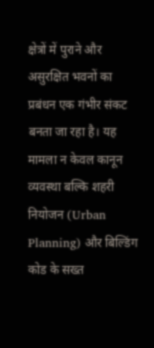क्षेत्रों में पुराने और असुरक्षित भवनों का प्रबंधन एक गंभीर संकट बनता जा रहा है। यह मामला न केवल कानून व्यवस्था बल्कि शहरी नियोजन (Urban Planning) और बिल्डिंग कोड के सख्त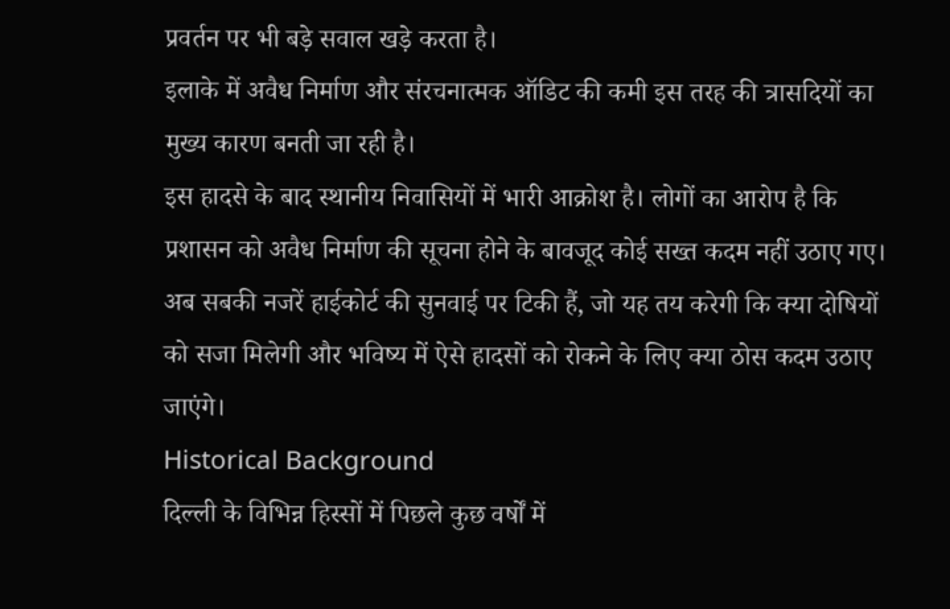प्रवर्तन पर भी बड़े सवाल खड़े करता है।
इलाके में अवैध निर्माण और संरचनात्मक ऑडिट की कमी इस तरह की त्रासदियों का मुख्य कारण बनती जा रही है।
इस हादसे के बाद स्थानीय निवासियों में भारी आक्रोश है। लोगों का आरोप है कि प्रशासन को अवैध निर्माण की सूचना होने के बावजूद कोई सख्त कदम नहीं उठाए गए। अब सबकी नजरें हाईकोर्ट की सुनवाई पर टिकी हैं, जो यह तय करेगी कि क्या दोषियों को सजा मिलेगी और भविष्य में ऐसे हादसों को रोकने के लिए क्या ठोस कदम उठाए जाएंगे।
Historical Background
दिल्ली के विभिन्न हिस्सों में पिछले कुछ वर्षों में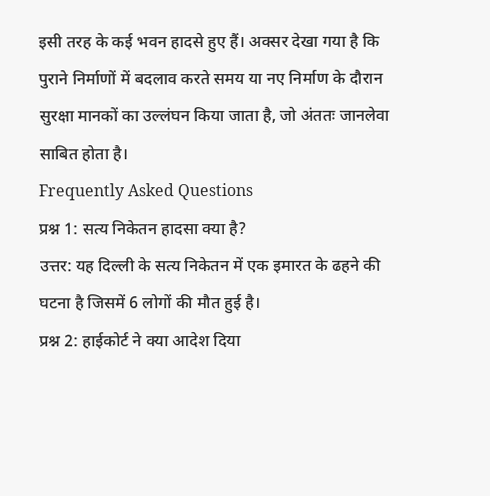इसी तरह के कई भवन हादसे हुए हैं। अक्सर देखा गया है कि पुराने निर्माणों में बदलाव करते समय या नए निर्माण के दौरान सुरक्षा मानकों का उल्लंघन किया जाता है, जो अंततः जानलेवा साबित होता है।
Frequently Asked Questions
प्रश्न 1: सत्य निकेतन हादसा क्या है?
उत्तर: यह दिल्ली के सत्य निकेतन में एक इमारत के ढहने की घटना है जिसमें 6 लोगों की मौत हुई है।
प्रश्न 2: हाईकोर्ट ने क्या आदेश दिया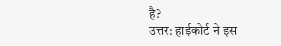है?
उत्तर: हाईकोर्ट ने इस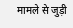मामले से जुड़ी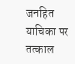जनहित याचिका पर तत्काल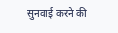सुनवाई करने की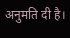अनुमति दी है।